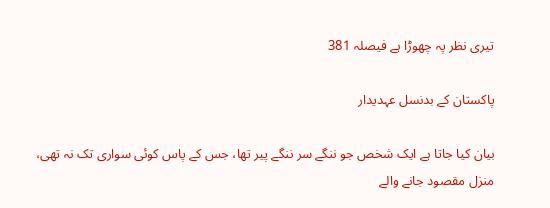تیری نظر پہ چھوڑا ہے فیصلہ 381

پاکستان کے بدنسل عہدیدار

بیان کیا جاتا ہے ایک شخص جو ننگے سر ننگے پیر تھا، جس کے پاس کوئی سواری تک نہ تھی، منزل مقصود جانے والے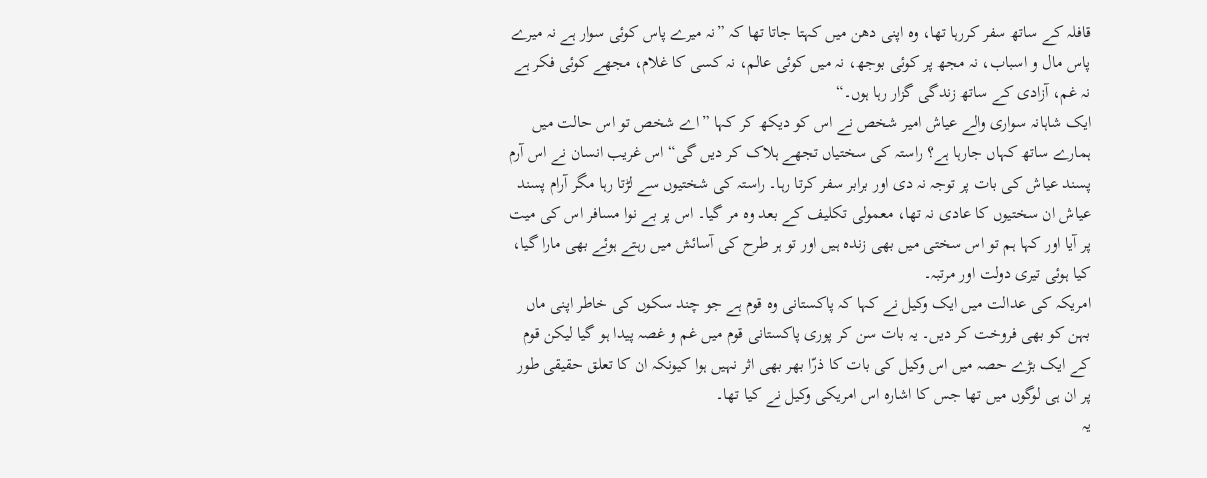قافلہ کے ساتھ سفر کررہا تھا، وہ اپنی دھن میں کہتا جاتا تھا کہ ”نہ میرے پاس کوئی سوار ہے نہ میرے پاس مال و اسباب، نہ مجھ پر کوئی بوجھ، نہ میں کوئی عالم، نہ کسی کا غلام، مجھے کوئی فکر ہے نہ غم، آزادی کے ساتھ زندگی گزار رہا ہوں۔“
ایک شاہانہ سواری والے عیاش امیر شخص نے اس کو دیکھ کر کہا ”اے شخص تو اس حالت میں ہمارے ساتھ کہاں جارہا ہے؟ راستہ کی سختیاں تجھے ہلاک کر دیں گی“ اس غریب انسان نے اس آرم پسند عیاش کی بات پر توجہ نہ دی اور برابر سفر کرتا رہا۔ راستہ کی شختیوں سے لڑتا رہا مگر آرام پسند عیاش ان سختیوں کا عادی نہ تھا، معمولی تکلیف کے بعد وہ مر گیا۔ اس پر بے نوا مسافر اس کی میت پر آیا اور کہا ہم تو اس سختی میں بھی زندہ ہیں اور تو ہر طرح کی آسائش میں رہتے ہوئے بھی مارا گیا، کیا ہوئی تیری دولت اور مرتبہ۔
امریکہ کی عدالت میں ایک وکیل نے کہا کہ پاکستانی وہ قوم ہے جو چند سکوں کی خاطر اپنی ماں بہن کو بھی فروخت کر دیں۔ یہ بات سن کر پوری پاکستانی قوم میں غم و غصہ پیدا ہو گیا لیکن قوم کے ایک بڑے حصہ میں اس وکیل کی بات کا ذرّا بھر بھی اثر نہیں ہوا کیونکہ ان کا تعلق حقیقی طور پر ان ہی لوگوں میں تھا جس کا اشارہ اس امریکی وکیل نے کیا تھا۔
یہ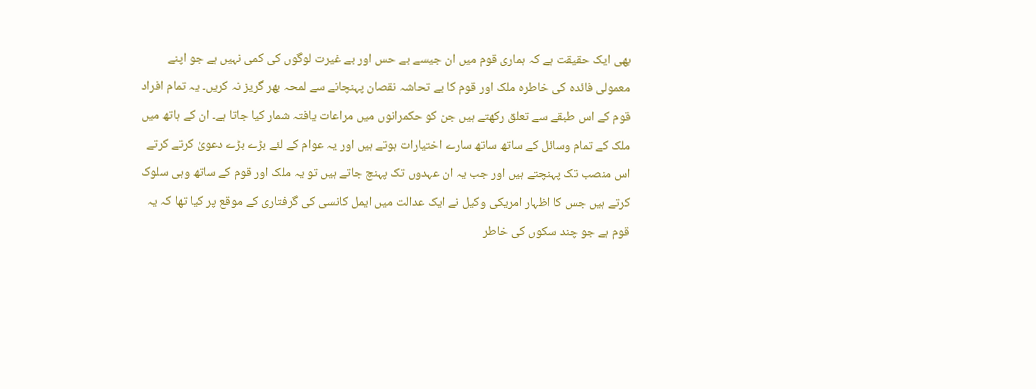بھی ایک حقیقت ہے کہ ہماری قوم میں ان جیسے بے حس اور بے غیرت لوگوں کی کمی نہیں ہے جو اپنے معمولی فائدہ کی خاطرہ ملک اور قوم کا بے تحاشہ نقصان پہنچانے سے لمحہ بھر گریز نہ کریں۔ یہ تمام افراد قوم کے اس طبقے سے تعلق رکھتے ہیں جن کو حکمرانوں میں مراعات یافتہ شمار کیا جاتا ہے۔ ان کے ہاتھ میں ملک کے تمام وسائل کے ساتھ ساتھ سارے اختیارات ہوتے ہیں اور یہ عوام کے لئے بڑے بڑے دعویٰ کرتے کرتے اس منصب تک پہنچتے ہیں اور جب یہ ان عہدوں تک پہنچ جاتے ہیں تو یہ ملک اور قوم کے ساتھ وہی سلوک کرتے ہیں جس کا اظہار امریکی وکیل نے ایک عدالت میں ایمل کانسی کی گرفتاری کے موقع پر کیا تھا کہ یہ قوم ہے جو چند سکوں کی خاطر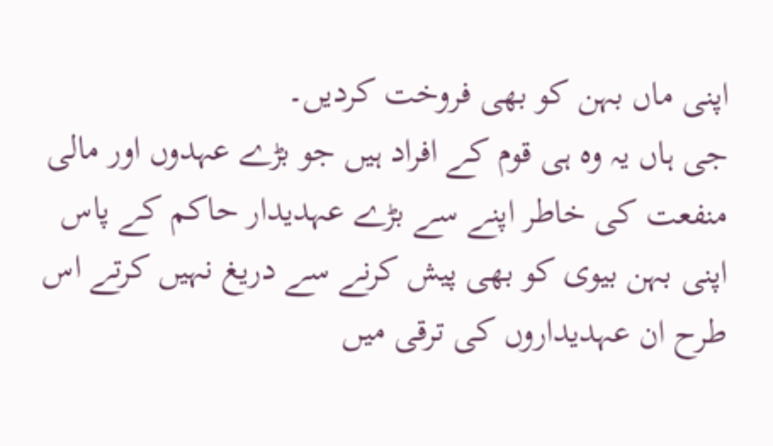اپنی ماں بہن کو بھی فروخت کردیں۔
جی ہاں یہ وہ ہی قوم کے افراد ہیں جو بڑے عہدوں اور مالی منفعت کی خاطر اپنے سے بڑے عہدیدار حاکم کے پاس اپنی بہن بیوی کو بھی پیش کرنے سے دریغ نہیں کرتے اس طرح ان عہدیداروں کی ترقی میں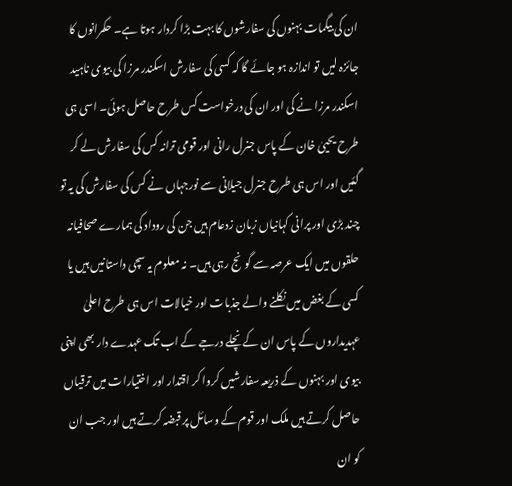ان کی بیگمات بہنوں کی سفارشوں کا بہت بڑا کردار ہوتا ہے۔ حکمرانوں کا جائزہ لیں تو اندازہ ہو جائے گا کہ کسی کی سفارش اسکندر مرزا کی بیوی ناہید اسکندر مرزا نے کی اور ان کی درخواست کس طرح حاصل ہوئی۔ اسی ہی طرح یحییٰ خان کے پاس جنرل رانی اور قومی ترانہ کس کی سفارش لے کر گئیں اور اس ہی طرح جنرل جیلانی سے نورجہاں نے کس کی سفارش کی یہ تو چند بڑی اور پرانی کہانیاں زبان زدعام ہیں جن کی روداد کی ہمارے صحافیانہ حلقوں میں ایک عرصہ سے گونج رہی ہیں۔ نہ معلوم یہ سچی داستانیں ہیں یا کسی کے بغض میں نکلنے والے جذبات اور خیالات اس ہی طرح اعلیٰ عہدیداروں کے پاس ان کے نچلے درجے کے اب تک عہدے دار بھی اپنی بیوی اور بہنوں کے ذریعہ سفارشیں کروا کر اقتدار اور اختیارات میں ترقیاں حاصل کرتے ہیں ملک اور قوم کے وسائل پر قبضہ کرتے ہیں اور جب ان کو ان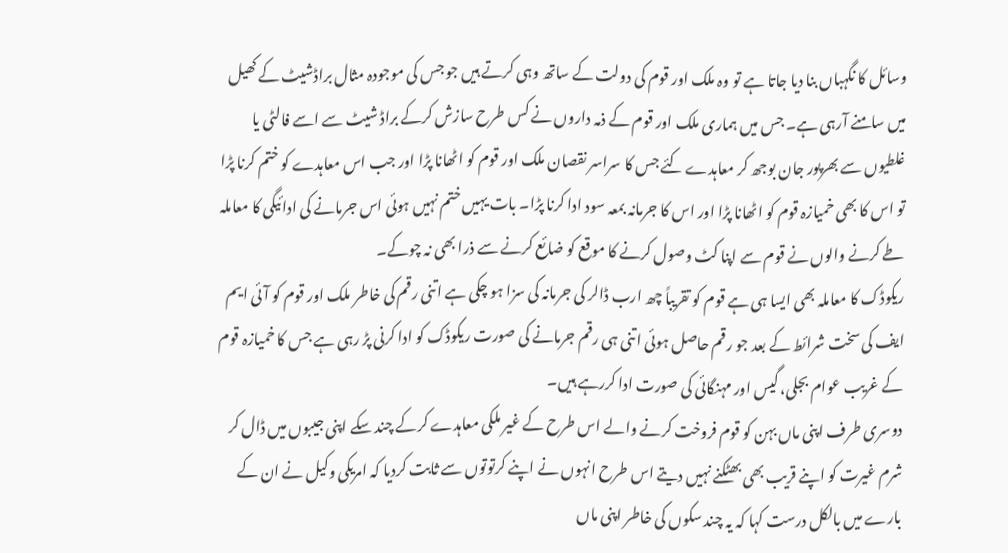وسائل کا نگہباں بنا دیا جاتا ہے تو وہ ملک اور قوم کی دولت کے ساتھ وہی کرتے ہیں جو جس کی موجودہ مثال براڈشیٹ کے کھیل میں سامنے آرہی ہے۔ جس میں ہماری ملک اور قوم کے ذمہ داروں نے کس طرح سازش کرکے براڈ شیٹ سے اسے فالٹی یا غلطیوں سے بھرپور جان بوجھ کر معاہدے کئے جس کا سراسر نقصان ملک اور قوم کو اٹھانا پڑا اور جب اس معاہدے کو ختم کرنا پڑا تو اس کا بھی خمیازہ قوم کو اٹھانا پڑا اور اس کا جرمانہ بمعہ سود ادا کرنا پڑا۔ بات یہیں ختم نہیں ہوئی اس جرمانے کی ادائیگی کا معاملہ طے کرنے والوں نے قوم سے اپنا کٹ وصول کرنے کا موقع کو ضائع کرنے سے ذرا بھی نہ چوکے۔
ریکوڈک کا معاملہ بھی ایسا ہی ہے قوم کو تقریباً چھ ارب ڈالر کی جرمانہ کی سزا ہو چکی ہے اتنی رقم کی خاطر ملک اور قوم کو آئی ایم ایف کی سخت شرائط کے بعد جو رقم حاصل ہوئی اتنی ہی رقم جرمانے کی صورت ریکوڈک کو ادا کرنی پڑ رہی ہے جس کا خمیازہ قوم کے غریب عوام بجلی، گیس اور مہنگائی کی صورت ادا کررہے ہیں۔
دوسری طرف اپنی ماں بہن کو قوم فروخت کرنے والے اس طرح کے غیر ملکی معاہدے کرکے چند سکے اپنی جیبوں میں ڈال کر شرم غیرت کو اپنے قریب بھی بھٹکنے نہیں دیتے اس طرح انہوں نے اپنے کرتوتوں سے ثابت کردیا کہ امریکی وکیل نے ان کے بارے میں بالکل درست کہا کہ یہ چند سکوں کی خاطر اپنی ماں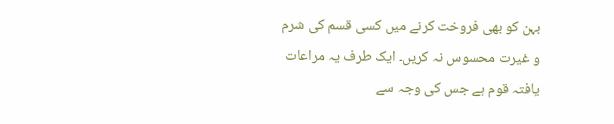بہن کو بھی فروخت کرنے میں کسی قسم کی شرم و غیرت محسوس نہ کریں۔ ایک طرف یہ مراعات یافتہ قوم ہے جس کی وجہ سے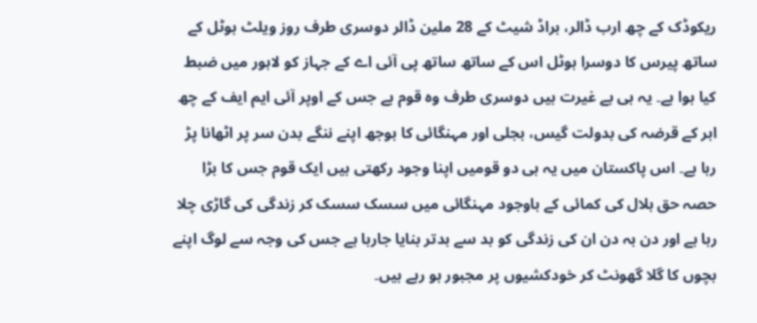ریکوڈک کے چھ ارب ڈالر، براڈ شیٹ کے 28 ملین ڈالر دوسری طرف روز ویلٹ ہوٹل کے ساتھ پیرس کا دوسرا ہوٹل اس کے ساتھ ساتھ پی آئی اے کے جہاز کو لاہور میں ضبط کیا ہوا ہے۔ یہ ہی بے غیرت ہیں دوسری طرف وہ قوم ہے جس کے اوپر آئی ایم ایف کے چھ ابر کے قرضہ کی بدولت گیس، بجلی اور مہنگائی کا بوجھ اپنے ننگے بدن سر پر اٹھانا پڑ رہا ہے۔ اس پاکستان میں یہ ہی دو قومیں اپنا وجود رکھتی ہیں ایک قوم جس کا بڑا حصہ حق ہلال کی کمائی کے باوجود مہنگائی میں سسک سسک کر زندگی کی گاڑی چلا رہا ہے اور دن بہ دن ان کی زندگی کو بد سے بدتر بنایا جارہا ہے جس کی وجہ سے لوگ اپنے بچوں کا گلا گھونٹ کر خودکشیوں پر مجبور ہو رہے ہیں۔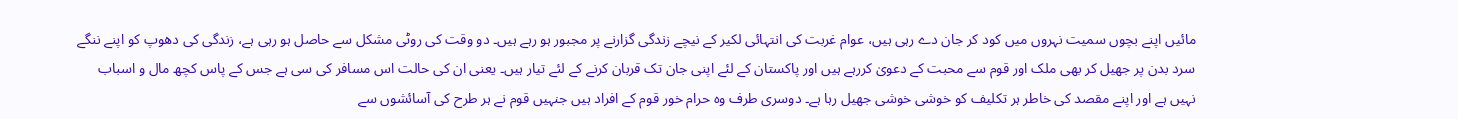مائیں اپنے بچوں سمیت نہروں میں کود کر جان دے رہی ہیں، عوام غربت کی انتہائی لکیر کے نیچے زندگی گزارنے پر مجبور ہو رہے ہیں۔ دو وقت کی روٹی مشکل سے حاصل ہو رہی ہے، زندگی کی دھوپ کو اپنے ننگے سرد بدن پر جھیل کر بھی ملک اور قوم سے محبت کے دعویٰ کررہے ہیں اور پاکستان کے لئے اپنی جان تک قربان کرنے کے لئے تیار ہیں۔ یعنی ان کی حالت اس مسافر کی سی ہے جس کے پاس کچھ مال و اسباب نہیں ہے اور اپنے مقصد کی خاطر ہر تکلیف کو خوشی خوشی جھیل رہا ہے۔ دوسری طرف وہ حرام خور قوم کے افراد ہیں جنہیں قوم نے ہر طرح کی آسائشوں سے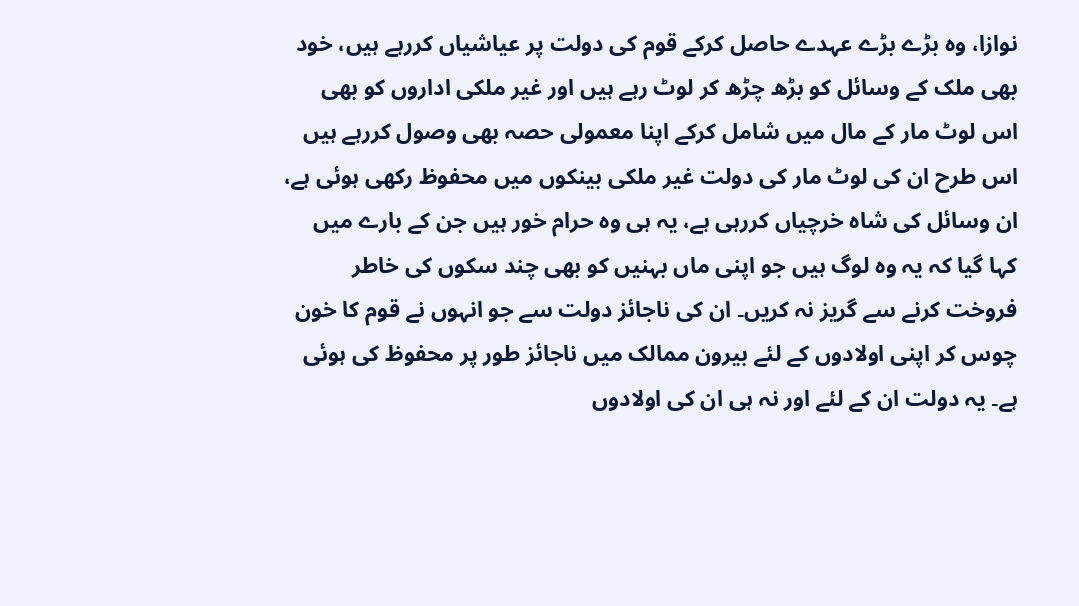نوازا، وہ بڑے بڑے عہدے حاصل کرکے قوم کی دولت پر عیاشیاں کررہے ہیں، خود بھی ملک کے وسائل کو بڑھ چڑھ کر لوٹ رہے ہیں اور غیر ملکی اداروں کو بھی اس لوٹ مار کے مال میں شامل کرکے اپنا معمولی حصہ بھی وصول کررہے ہیں اس طرح ان کی لوٹ مار کی دولت غیر ملکی بینکوں میں محفوظ رکھی ہوئی ہے، ان وسائل کی شاہ خرچیاں کررہی ہے، یہ ہی وہ حرام خور ہیں جن کے بارے میں کہا گیا کہ یہ وہ لوگ ہیں جو اپنی ماں بہنیں کو بھی چند سکوں کی خاطر فروخت کرنے سے گریز نہ کریں۔ ان کی ناجائز دولت سے جو انہوں نے قوم کا خون چوس کر اپنی اولادوں کے لئے بیرون ممالک میں ناجائز طور پر محفوظ کی ہوئی ہے۔ یہ دولت ان کے لئے اور نہ ہی ان کی اولادوں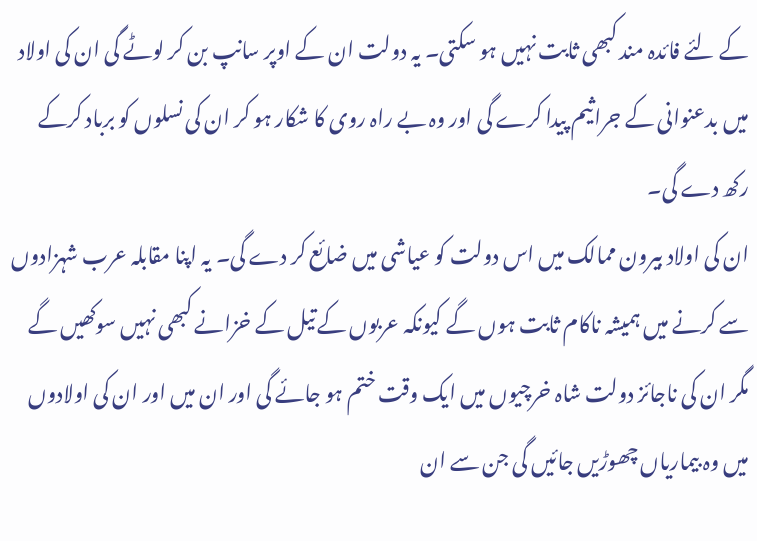کے لئے فائدہ مند کبھی ثابت نہیں ہو سکتی۔ یہ دولت ان کے اوپر سانپ بن کر لوٹے گی ان کی اولاد میں بدعنوانی کے جراثیم پیدا کرے گی اور وہ بے راہ روی کا شکار ہو کر ان کی نسلوں کو برباد کرکے رکھ دے گی۔
ان کی اولاد بیرون ممالک میں اس دولت کو عیاشی میں ضائع کر دے گی۔ یہ اپنا مقابلہ عرب شہزادوں سے کرنے میں ہمیشہ ناکام ثابت ہوں گے کیونکہ عربوں کے تیل کے خزانے کبھی نہیں سوکھیں گے مگر ان کی ناجائز دولت شاہ خرچیوں میں ایک وقت ختم ہو جائے گی اور ان میں اور ان کی اولادوں میں وہ بیماریاں چھوڑیں جائیں گی جن سے ان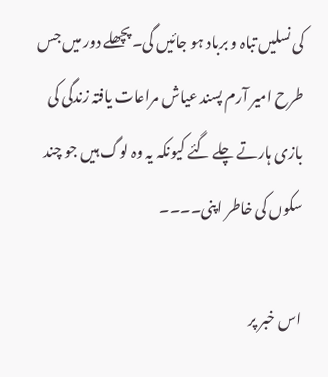کی نسلیں تباہ و برباد ہو جائیں گی۔ پچھلے دور میں جس طرح امیر آرم پسند عیاش مراعات یافتہ زندگی کی بازی ہارتے چلے گئے کیونکہ یہ وہ لوگ ہیں جو چند سکوں کی خاطر اپنی۔۔۔۔

اس خبر پر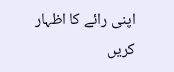اپنی رائے کا اظہار کریں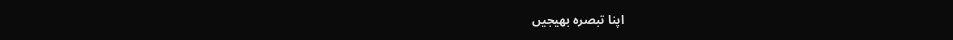اپنا تبصرہ بھیجیں